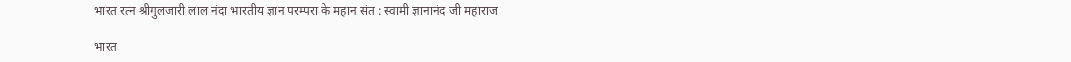भारत रत्न श्रीगुलजारी लाल नंदा भारतीय ज्ञान परम्परा के महान संत : स्वामी ज्ञानानंद जी महाराज

भारत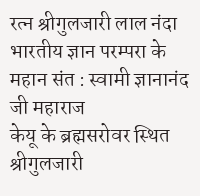रत्न श्रीगुलजारी लाल नंदा भारतीय ज्ञान परम्परा के महान संत : स्वामी ज्ञानानंद जी महाराज
केयू के ब्रह्मसरोवर स्थित श्रीगुलजारी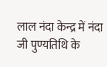लाल नंदा केन्द्र में नंदा जी पुण्यतिथि के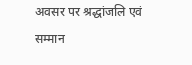अवसर पर श्रद्धांजलि एवं सम्मान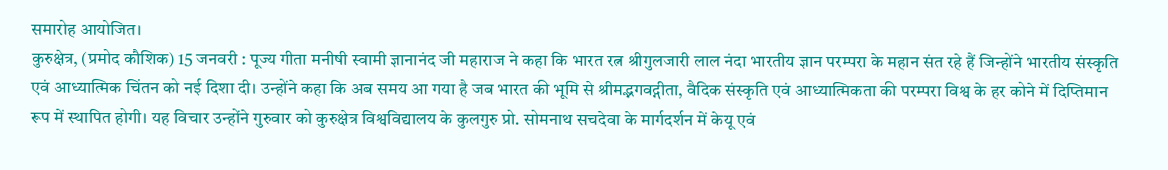समारोह आयोजित।
कुरुक्षेत्र, (प्रमोद कौशिक) 15 जनवरी : पूज्य गीता मनीषी स्वामी ज्ञानानंद जी महाराज ने कहा कि भारत रत्न श्रीगुलजारी लाल नंदा भारतीय ज्ञान परम्परा के महान संत रहे हैं जिन्होंने भारतीय संस्कृति एवं आध्यात्मिक चिंतन को नई दिशा दी। उन्होंने कहा कि अब समय आ गया है जब भारत की भूमि से श्रीमद्भगवद्गीता, वैदिक संस्कृति एवं आध्यात्मिकता की परम्परा विश्व के हर कोने में दिप्तिमान रूप में स्थापित होगी। यह विचार उन्होंने गुरुवार को कुरुक्षेत्र विश्वविद्यालय के कुलगुरु प्रो. सोमनाथ सचदेवा के मार्गदर्शन में केयू एवं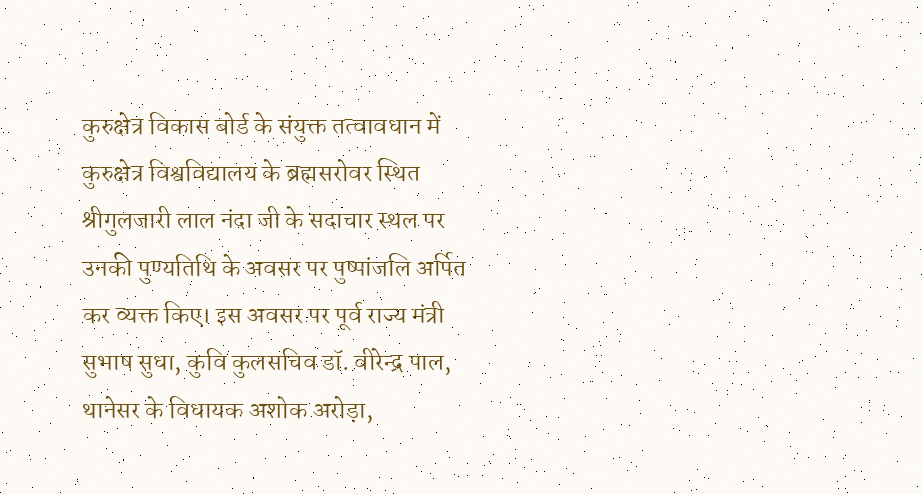कुरुक्षेत्र विकास बोर्ड के संयुक्त तत्वावधान में कुरुक्षेत्र विश्वविद्यालय के ब्रह्मसरोवर स्थित श्रीगुलजारी लाल नंदा जी के सदाचार स्थल पर उनकी पुण्यतिथि के अवसर पर पुष्पांजलि अर्पित कर व्यक्त किए। इस अवसर पर पूर्व राज्य मंत्री सुभाष सुधा, कुवि कुलसचिव डॉ. वीरेन्द्र पाल, थानेसर के विधायक अशोक अरोड़ा,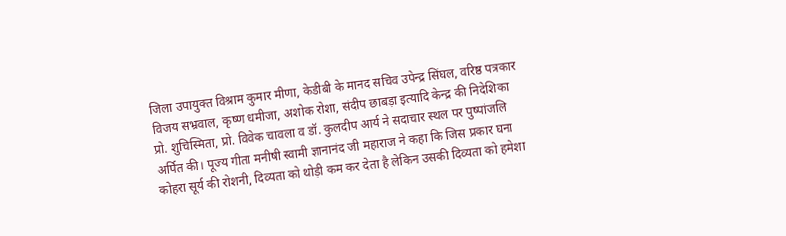जिला उपायुक्त विश्राम कुमार मीणा, केडीबी के मानद सचिव उपेन्द्र सिंघल, वरिष्ठ पत्रकार विजय सभ्रवाल, कृष्ण धमीजा, अशोक रोशा, संदीप छाबड़ा इत्यादि केन्द्र की निदेशिका प्रो. शुचिस्मिता, प्रो. विवेक चावला व डॉ. कुलदीप आर्य ने सदाचार स्थल पर पुष्पांजलि अर्पित की। पूज्य गीता मनीषी स्वामी ज्ञानानंद जी महाराज ने कहा कि जिस प्रकार घना कोहरा सूर्य की रोशनी, दिव्यता को थोड़ी कम कर देता है लेकिन उसकी दिव्यता को हमेशा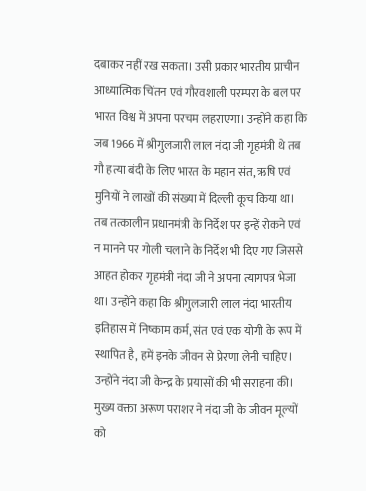दबाकर नहीं रख सकता। उसी प्रकार भारतीय प्राचीन आध्यात्मिक चिंतन एवं गौरवशाली परम्परा के बल पर भारत विश्व में अपना परचम लहराएगा। उन्होंने कहा कि जब 1966 में श्रीगुलजारी लाल नंदा जी गृहमंत्री थे तब गौ हत्या बंदी के लिए भारत के महान संत, ऋषि एवं मुनियों ने लाखों की संख्या में दिल्ली कूच किया था। तब तत्कालीन प्रधानमंत्री के निर्देश पर इन्हें रोकने एवं न मानने पर गोली चलाने के निर्देश भी दिए गए जिससे आहत होकर गृहमंत्री नंदा जी ने अपना त्यागपत्र भेजा था। उन्होंने कहा कि श्रीगुलजारी लाल नंदा भारतीय इतिहास में निष्काम कर्म, संत एवं एक योगी के रूप में स्थापित है, हमें इनके जीवन से प्रेरणा लेनी चाहिए। उन्होंने नंदा जी केन्द्र के प्रयासों की भी सराहना की।
मुख्य वक्ता अरूण पराशर ने नंदा जी के जीवन मूल्यों को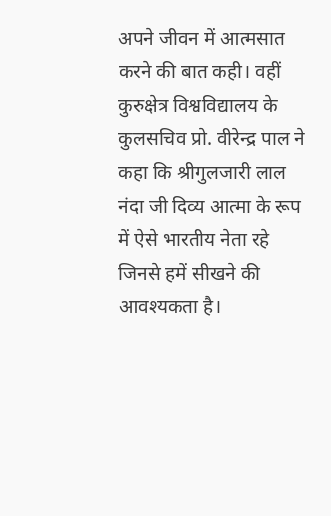अपने जीवन में आत्मसात करने की बात कही। वहीं कुरुक्षेत्र विश्वविद्यालय के कुलसचिव प्रो. वीरेन्द्र पाल ने कहा कि श्रीगुलजारी लाल नंदा जी दिव्य आत्मा के रूप में ऐसे भारतीय नेता रहे जिनसे हमें सीखने की आवश्यकता है।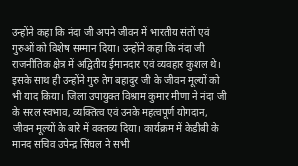उन्होंने कहा कि नंदा जी अपने जीवन में भारतीय संतों एवं गुरुओं को विशेष सम्मान दिया। उन्होंने कहा कि नंदा जी राजनीतिक क्षेत्र में अद्वितीय ईमानदार एवं व्यवहार कुशल थे। इसके साथ ही उन्होंने गुरु तेग बहादुर जी के जीवन मूल्यों को भी याद किया। जिला उपायुक्त विश्राम कुमार मीणा ने नंदा जी के सरल स्वभाव, व्यक्तित्व एवं उनके महत्वपूर्ण योगदान, जीवन मूल्यों के बारे में वक्तव्य दिया। कार्यक्रम में केडीबी के मानद सचिव उपेन्द्र सिंघल ने सभी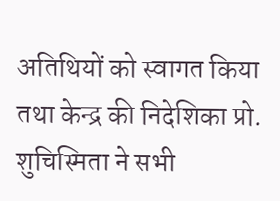अतिथियों को स्वागत किया तथा केन्द्र की निदेशिका प्रो. शुचिस्मिता ने सभी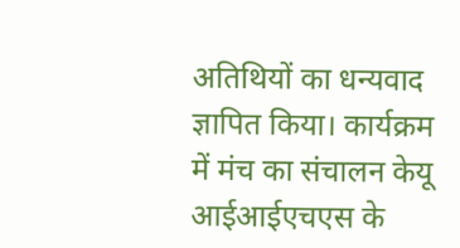अतिथियों का धन्यवाद ज्ञापित किया। कार्यक्रम में मंच का संचालन केयू आईआईएचएस के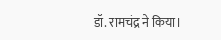डॉ. रामचंद्र ने किया।